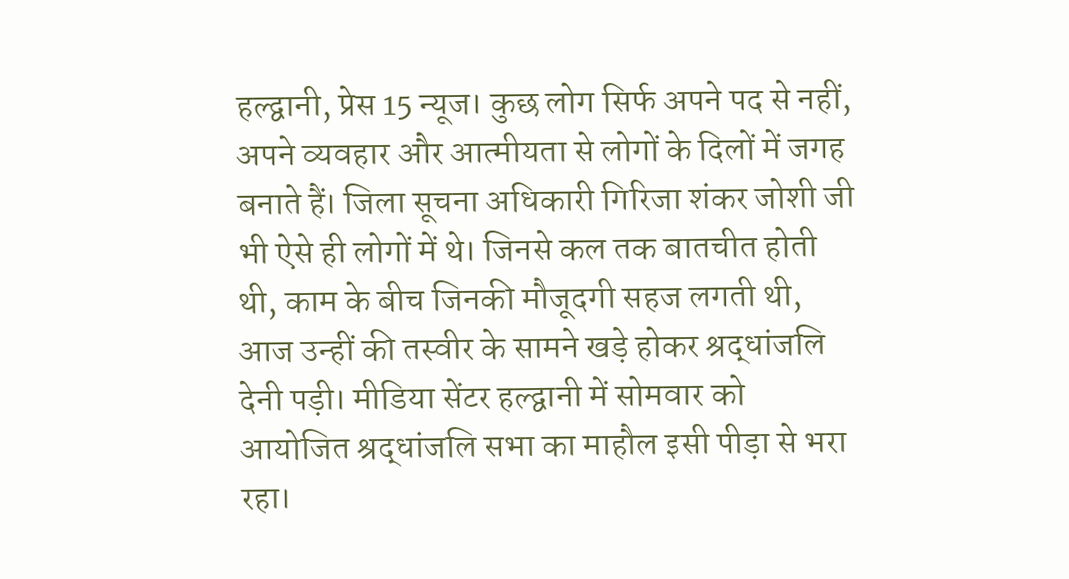हल्द्वानी, प्रेस 15 न्यूज। कुछ लोग सिर्फ अपने पद से नहीं, अपने व्यवहार और आत्मीयता से लोगों के दिलों में जगह बनाते हैं। जिला सूचना अधिकारी गिरिजा शंकर जोशी जी भी ऐसे ही लोगों में थे। जिनसे कल तक बातचीत होती थी, काम के बीच जिनकी मौजूदगी सहज लगती थी, आज उन्हीं की तस्वीर के सामने खड़े होकर श्रद्धांजलि देनी पड़ी। मीडिया सेंटर हल्द्वानी में सोमवार को आयोजित श्रद्धांजलि सभा का माहौल इसी पीड़ा से भरा रहा।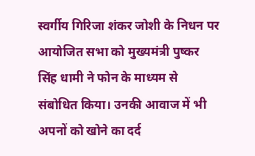स्वर्गीय गिरिजा शंकर जोशी के निधन पर आयोजित सभा को मुख्यमंत्री पुष्कर सिंह धामी ने फोन के माध्यम से संबोधित किया। उनकी आवाज में भी अपनों को खोने का दर्द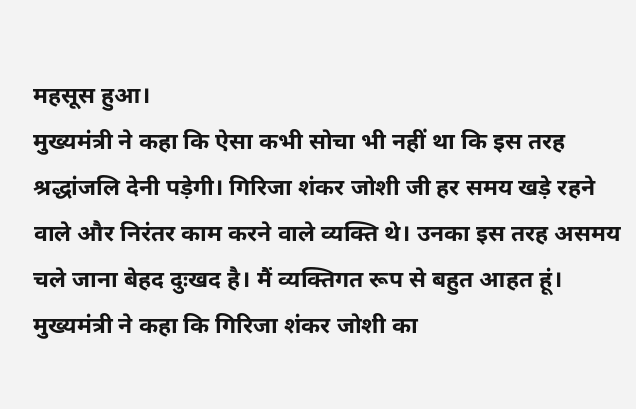महसूस हुआ।
मुख्यमंत्री ने कहा कि ऐसा कभी सोचा भी नहीं था कि इस तरह श्रद्धांजलि देनी पड़ेगी। गिरिजा शंकर जोशी जी हर समय खड़े रहने वाले और निरंतर काम करने वाले व्यक्ति थे। उनका इस तरह असमय चले जाना बेहद दुःखद है। मैं व्यक्तिगत रूप से बहुत आहत हूं।
मुख्यमंत्री ने कहा कि गिरिजा शंकर जोशी का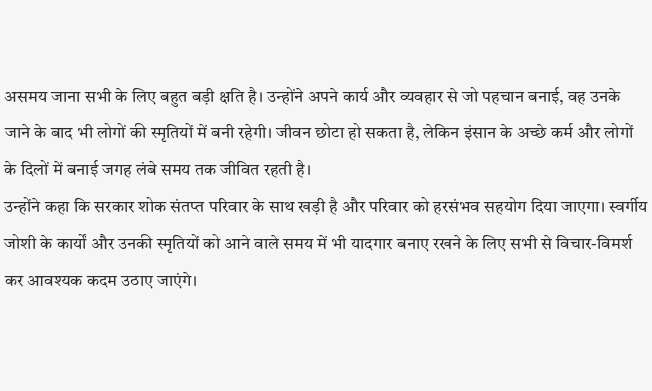असमय जाना सभी के लिए बहुत बड़ी क्षति है। उन्होंने अपने कार्य और व्यवहार से जो पहचान बनाई, वह उनके जाने के बाद भी लोगों की स्मृतियों में बनी रहेगी। जीवन छोटा हो सकता है, लेकिन इंसान के अच्छे कर्म और लोगों के दिलों में बनाई जगह लंबे समय तक जीवित रहती है।
उन्होंने कहा कि सरकार शोक संतप्त परिवार के साथ खड़ी है और परिवार को हरसंभव सहयोग दिया जाएगा। स्वर्गीय जोशी के कार्यों और उनकी स्मृतियों को आने वाले समय में भी यादगार बनाए रखने के लिए सभी से विचार-विमर्श कर आवश्यक कदम उठाए जाएंगे।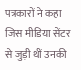पत्रकारों ने कहा जिस मीडिया सेंटर से जुड़ी थीं उनकी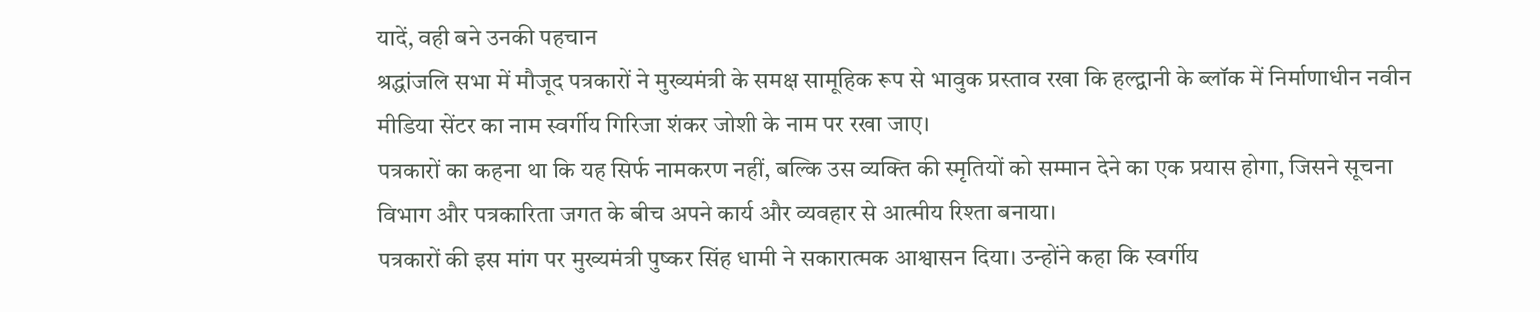यादें, वही बने उनकी पहचान
श्रद्धांजलि सभा में मौजूद पत्रकारों ने मुख्यमंत्री के समक्ष सामूहिक रूप से भावुक प्रस्ताव रखा कि हल्द्वानी के ब्लॉक में निर्माणाधीन नवीन मीडिया सेंटर का नाम स्वर्गीय गिरिजा शंकर जोशी के नाम पर रखा जाए।
पत्रकारों का कहना था कि यह सिर्फ नामकरण नहीं, बल्कि उस व्यक्ति की स्मृतियों को सम्मान देने का एक प्रयास होगा, जिसने सूचना विभाग और पत्रकारिता जगत के बीच अपने कार्य और व्यवहार से आत्मीय रिश्ता बनाया।
पत्रकारों की इस मांग पर मुख्यमंत्री पुष्कर सिंह धामी ने सकारात्मक आश्वासन दिया। उन्होंने कहा कि स्वर्गीय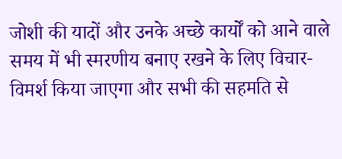जोशी की यादों और उनके अच्छे कार्यों को आने वाले समय में भी स्मरणीय बनाए रखने के लिए विचार-विमर्श किया जाएगा और सभी की सहमति से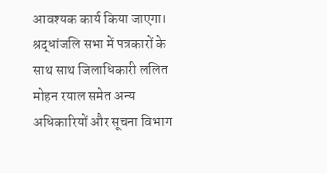आवश्यक कार्य किया जाएगा।
श्रद्धांजलि सभा में पत्रकारों के साथ साथ जिलाधिकारी ललित मोहन रयाल समेत अन्य अधिकारियों और सूचना विभाग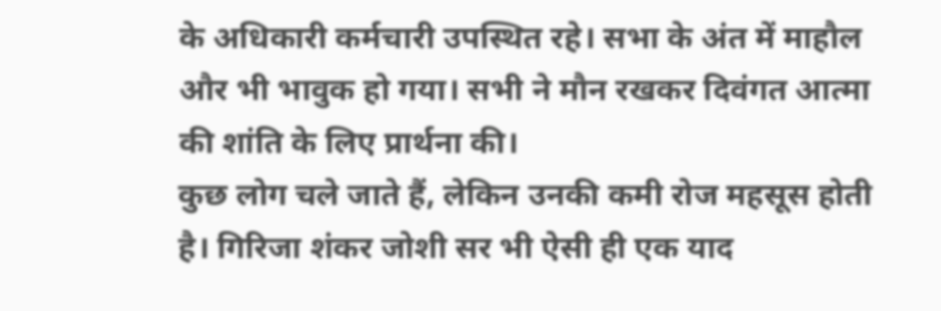के अधिकारी कर्मचारी उपस्थित रहे। सभा के अंत में माहौल और भी भावुक हो गया। सभी ने मौन रखकर दिवंगत आत्मा की शांति के लिए प्रार्थना की।
कुछ लोग चले जाते हैं, लेकिन उनकी कमी रोज महसूस होती है। गिरिजा शंकर जोशी सर भी ऐसी ही एक याद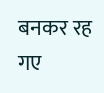बनकर रह गए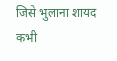जिसे भुलाना शायद कभी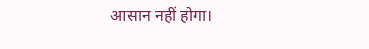आसान नहीं होगा।